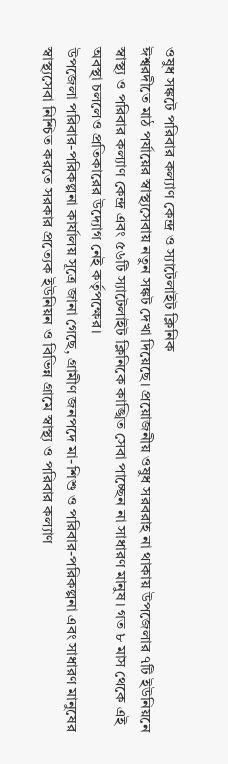ওষুধ সঙ্কটে পরিবার কল্যাণ কেন্দ্র ও স্যাটেলাইট ক্লিনিক
ঈশ্বরদীতে মাঠ পর্যায়ের স্বাস্থ্যসেবায় নতুন সঙ্কট দেখা দিয়েছে। প্রয়োজনীয় ওষুধ সরবরাহ না থাকায় উপজেলার ৭টি ইউনিয়নে স্বাস্থ্য ও পরিবার কল্যাণ কেন্দ্র এবং ৫৬টি স্যাটেলাইট ক্লিনিকে কাঙ্খিত সেবা পাচ্ছেন না সাধারণ মানুষ। গত ৮ মাস থেকে এই অবস্থা চললেও প্রতিকারের উদ্যোগ নেই কর্তৃপক্ষের।
উপজেলা পরিবার-পরিকল্পনা কার্যালয় সূত্রে জানা গেছে, গ্রামীণ জনপদে মা-শিশু ও পরিবার-পরিকল্পনা এবং সাধারণ মানুষের স্বাস্থ্যসেবা নিশ্চিত করতে সরকার প্রত্যেক ইউনিয়ন ও বিভিন্ন গ্রামে স্বাস্থ্য ও পরিবার কল্যাণ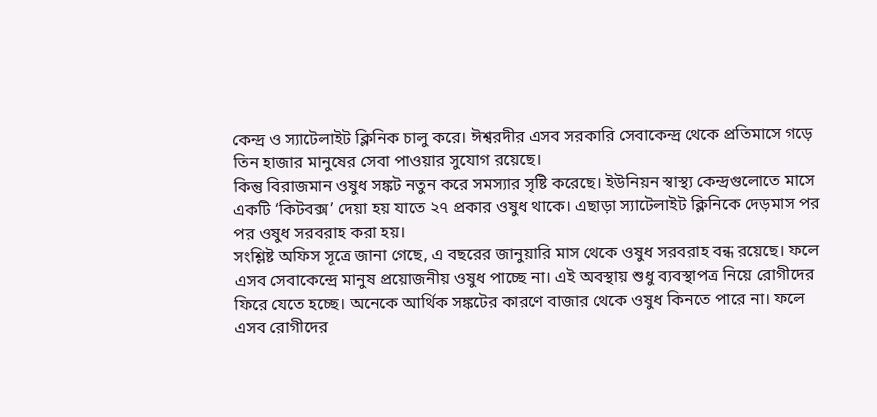কেন্দ্র ও স্যাটেলাইট ক্লিনিক চালু করে। ঈশ্বরদীর এসব সরকারি সেবাকেন্দ্র থেকে প্রতিমাসে গড়ে তিন হাজার মানুষের সেবা পাওয়ার সুযোগ রয়েছে।
কিন্তু বিরাজমান ওষুধ সঙ্কট নতুন করে সমস্যার সৃষ্টি করেছে। ইউনিয়ন স্বাস্থ্য কেন্দ্রগুলোতে মাসে একটি ‘কিটবক্স’ দেয়া হয় যাতে ২৭ প্রকার ওষুধ থাকে। এছাড়া স্যাটেলাইট ক্লিনিকে দেড়মাস পর পর ওষুধ সরবরাহ করা হয়।
সংশ্লিষ্ট অফিস সূত্রে জানা গেছে, এ বছরের জানুয়ারি মাস থেকে ওষুধ সরবরাহ বন্ধ রয়েছে। ফলে এসব সেবাকেন্দ্রে মানুষ প্রয়োজনীয় ওষুধ পাচ্ছে না। এই অবস্থায় শুধু ব্যবস্থাপত্র নিয়ে রোগীদের ফিরে যেতে হচ্ছে। অনেকে আর্থিক সঙ্কটের কারণে বাজার থেকে ওষুধ কিনতে পারে না। ফলে এসব রোগীদের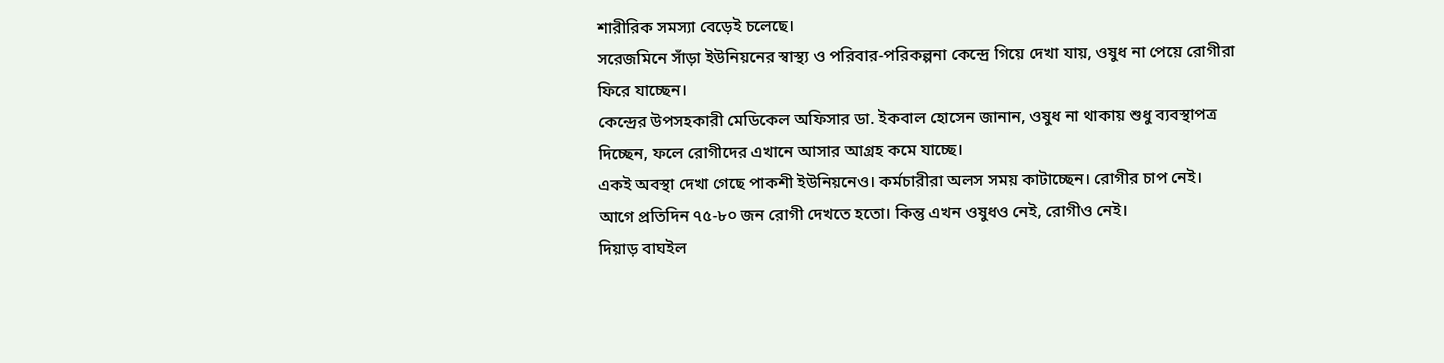শারীরিক সমস্যা বেড়েই চলেছে।
সরেজমিনে সাঁড়া ইউনিয়নের স্বাস্থ্য ও পরিবার-পরিকল্পনা কেন্দ্রে গিয়ে দেখা যায়, ওষুধ না পেয়ে রোগীরা ফিরে যাচ্ছেন।
কেন্দ্রের উপসহকারী মেডিকেল অফিসার ডা. ইকবাল হোসেন জানান, ওষুধ না থাকায় শুধু ব্যবস্থাপত্র দিচ্ছেন, ফলে রোগীদের এখানে আসার আগ্রহ কমে যাচ্ছে।
একই অবস্থা দেখা গেছে পাকশী ইউনিয়নেও। কর্মচারীরা অলস সময় কাটাচ্ছেন। রোগীর চাপ নেই। আগে প্রতিদিন ৭৫-৮০ জন রোগী দেখতে হতো। কিন্তু এখন ওষুধও নেই, রোগীও নেই।
দিয়াড় বাঘইল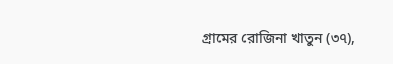গ্রামের রোজিনা খাতুন (৩৭),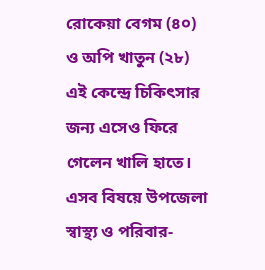রোকেয়া বেগম (৪০) ও অপি খাতুন (২৮) এই কেন্দ্রে চিকিৎসার জন্য এসেও ফিরে গেলেন খালি হাতে।
এসব বিষয়ে উপজেলা স্বাস্থ্য ও পরিবার-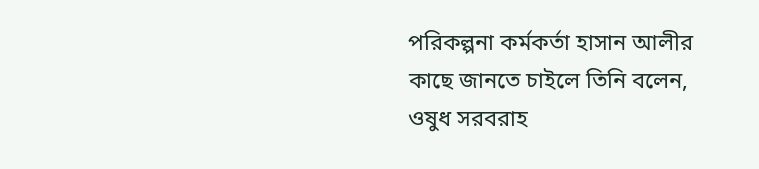পরিকল্পনা কর্মকর্তা হাসান আলীর কাছে জানতে চাইলে তিনি বলেন, ওষুধ সরবরাহ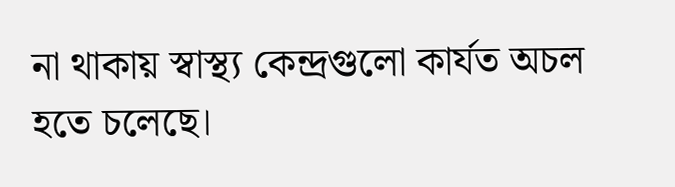না থাকায় স্বাস্থ্য কেন্দ্রগুলো কার্যত অচল হতে চলেছে।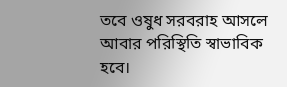তবে ওষুধ সরবরাহ আসলে আবার পরিস্থিতি স্বাভাবিক হবে।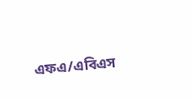এফএ/এবিএস